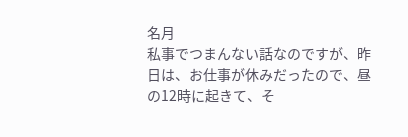名月
私事でつまんない話なのですが、昨日は、お仕事が休みだったので、昼の12時に起きて、そ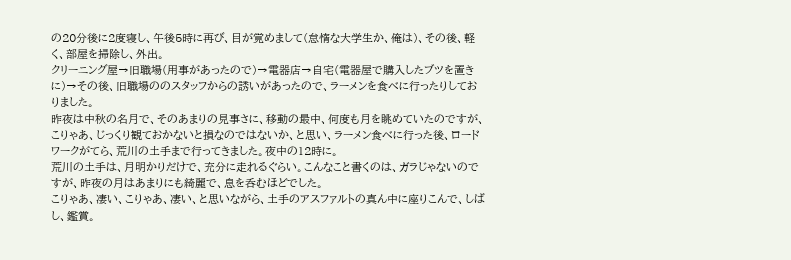の20分後に2度寝し、午後5時に再び、目が覚めまして(怠惰な大学生か、俺は)、その後、軽く、部屋を掃除し、外出。
クリーニング屋→旧職場(用事があったので)→電器店→自宅(電器屋で購入したブツを置きに)→その後、旧職場ののスタッフからの誘いがあったので、ラーメンを食べに行ったりしておりました。
昨夜は中秋の名月で、そのあまりの見事さに、移動の最中、何度も月を眺めていたのですが、こりゃあ、じっくり観ておかないと損なのではないか、と思い、ラーメン食べに行った後、ロードワークがてら、荒川の土手まで行ってきました。夜中の12時に。
荒川の土手は、月明かりだけで、充分に走れるぐらい。こんなこと書くのは、ガラじゃないのですが、昨夜の月はあまりにも綺麗で、息を呑むほどでした。
こりゃあ、凄い、こりゃあ、凄い、と思いながら、土手のアスファルトの真ん中に座りこんで、しばし、鑑賞。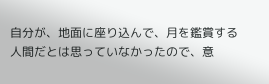自分が、地面に座り込んで、月を鑑賞する人間だとは思っていなかったので、意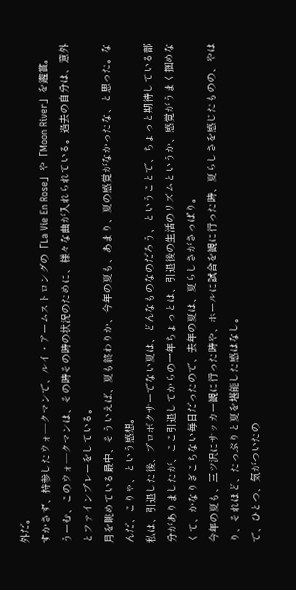外だ。
すかさず、持参したウォ—クマンで、ルイ・アームストロングの「La Vie En Rose」や「Moon River」を鑑賞。
うーむ、このウォ—クマンは、その時その時の状況のために、様々な曲が入れられている。過去の自分は、意外とファインプレーをしている。
月を眺めている最中、そういえば、夏も終わりか、今年の夏も、あまり、夏の感覚がなかったな、と思った。なんだ、こりゃ、という感想。
私は、引退した後、プロボクサーでない夏は、どんなものなのだろう、ということで、ちょっと期待している部分がありましたが、ここ引退してからの一年ちょっとは、引退後の生活のリズムというか、感覚がうまく掴めなくて、かなりぎこちない毎日だったので、去年の夏は、夏らしさがさっぱり。
今年の夏も、三ツ沢にサッカー観に行った時や、ホールに試合を観に行った時、夏らしさを感じたものの、やはり、それほど、たっぷりと夏を堪能した感はなし。
で、ひとつ、気がついたの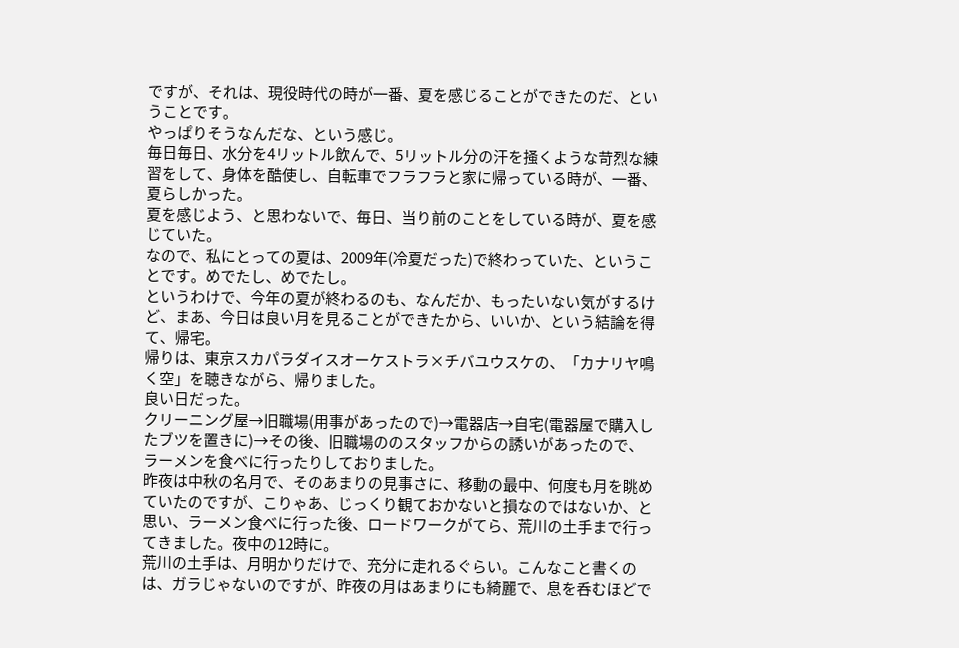ですが、それは、現役時代の時が一番、夏を感じることができたのだ、ということです。
やっぱりそうなんだな、という感じ。
毎日毎日、水分を4リットル飲んで、5リットル分の汗を掻くような苛烈な練習をして、身体を酷使し、自転車でフラフラと家に帰っている時が、一番、夏らしかった。
夏を感じよう、と思わないで、毎日、当り前のことをしている時が、夏を感じていた。
なので、私にとっての夏は、2009年(冷夏だった)で終わっていた、ということです。めでたし、めでたし。
というわけで、今年の夏が終わるのも、なんだか、もったいない気がするけど、まあ、今日は良い月を見ることができたから、いいか、という結論を得て、帰宅。
帰りは、東京スカパラダイスオーケストラ×チバユウスケの、「カナリヤ鳴く空」を聴きながら、帰りました。
良い日だった。
クリーニング屋→旧職場(用事があったので)→電器店→自宅(電器屋で購入したブツを置きに)→その後、旧職場ののスタッフからの誘いがあったので、ラーメンを食べに行ったりしておりました。
昨夜は中秋の名月で、そのあまりの見事さに、移動の最中、何度も月を眺めていたのですが、こりゃあ、じっくり観ておかないと損なのではないか、と思い、ラーメン食べに行った後、ロードワークがてら、荒川の土手まで行ってきました。夜中の12時に。
荒川の土手は、月明かりだけで、充分に走れるぐらい。こんなこと書くのは、ガラじゃないのですが、昨夜の月はあまりにも綺麗で、息を呑むほどで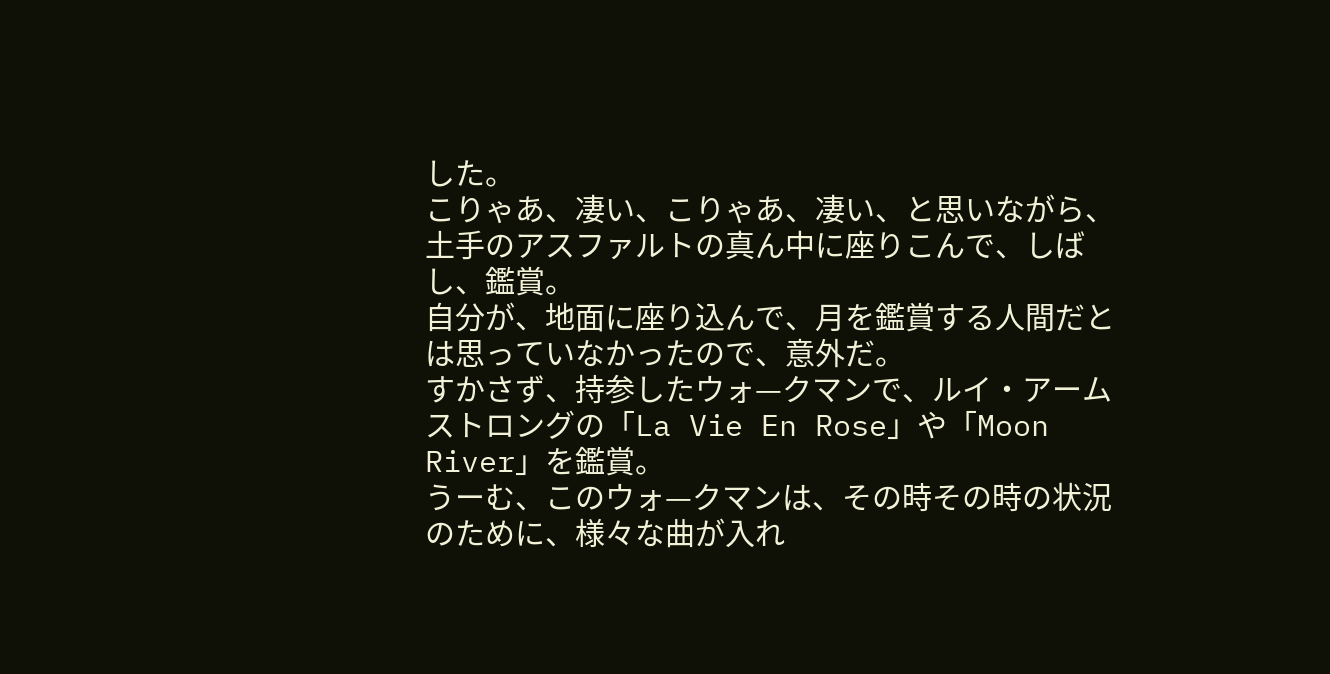した。
こりゃあ、凄い、こりゃあ、凄い、と思いながら、土手のアスファルトの真ん中に座りこんで、しばし、鑑賞。
自分が、地面に座り込んで、月を鑑賞する人間だとは思っていなかったので、意外だ。
すかさず、持参したウォ—クマンで、ルイ・アームストロングの「La Vie En Rose」や「Moon River」を鑑賞。
うーむ、このウォ—クマンは、その時その時の状況のために、様々な曲が入れ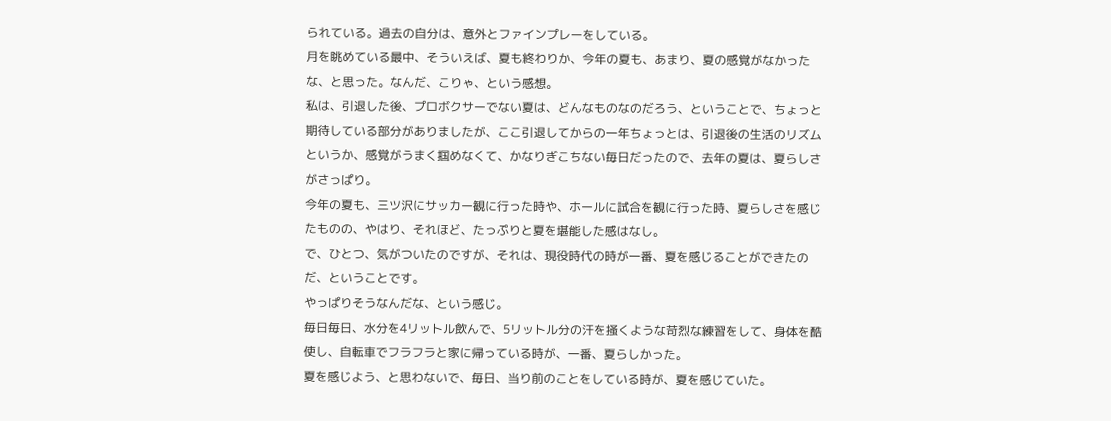られている。過去の自分は、意外とファインプレーをしている。
月を眺めている最中、そういえば、夏も終わりか、今年の夏も、あまり、夏の感覚がなかったな、と思った。なんだ、こりゃ、という感想。
私は、引退した後、プロボクサーでない夏は、どんなものなのだろう、ということで、ちょっと期待している部分がありましたが、ここ引退してからの一年ちょっとは、引退後の生活のリズムというか、感覚がうまく掴めなくて、かなりぎこちない毎日だったので、去年の夏は、夏らしさがさっぱり。
今年の夏も、三ツ沢にサッカー観に行った時や、ホールに試合を観に行った時、夏らしさを感じたものの、やはり、それほど、たっぷりと夏を堪能した感はなし。
で、ひとつ、気がついたのですが、それは、現役時代の時が一番、夏を感じることができたのだ、ということです。
やっぱりそうなんだな、という感じ。
毎日毎日、水分を4リットル飲んで、5リットル分の汗を掻くような苛烈な練習をして、身体を酷使し、自転車でフラフラと家に帰っている時が、一番、夏らしかった。
夏を感じよう、と思わないで、毎日、当り前のことをしている時が、夏を感じていた。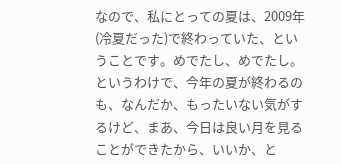なので、私にとっての夏は、2009年(冷夏だった)で終わっていた、ということです。めでたし、めでたし。
というわけで、今年の夏が終わるのも、なんだか、もったいない気がするけど、まあ、今日は良い月を見ることができたから、いいか、と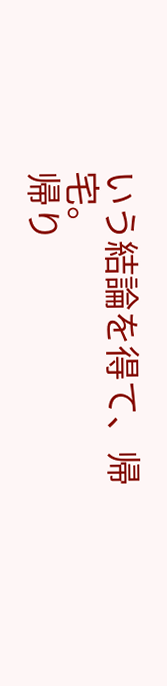いう結論を得て、帰宅。
帰り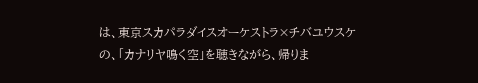は、東京スカパラダイスオーケストラ×チバユウスケの、「カナリヤ鳴く空」を聴きながら、帰りま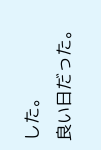した。
良い日だった。